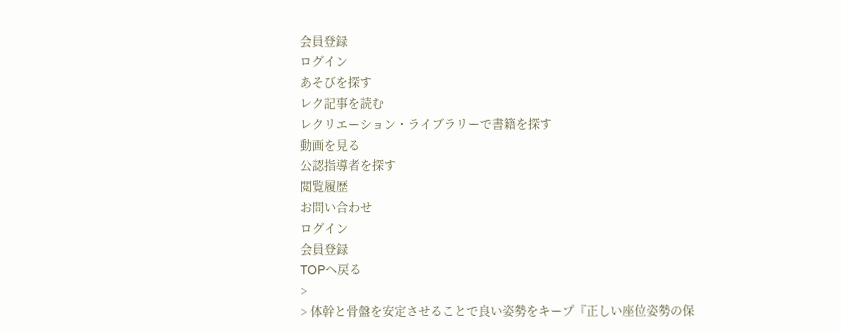会員登録
ログイン
あそびを探す
レク記事を読む
レクリエーション・ライブラリーで書籍を探す
動画を見る
公認指導者を探す
閲覧履歴
お問い合わせ
ログイン
会員登録
TOPへ戻る
>
> 体幹と骨盤を安定させることで良い姿勢をキープ『正しい座位姿勢の保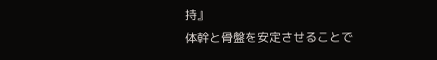持』
体幹と骨盤を安定させることで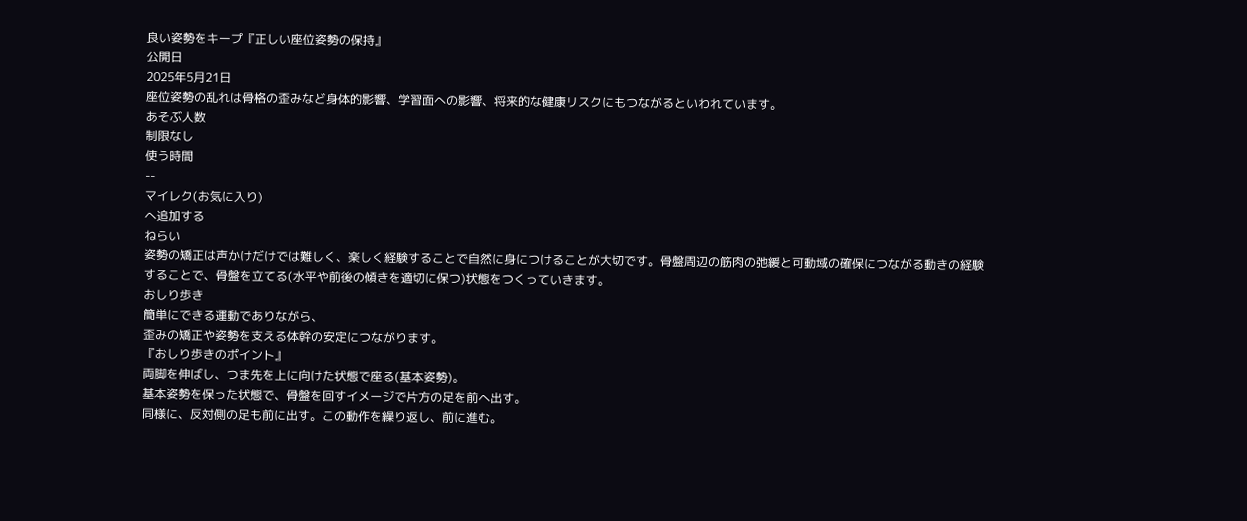良い姿勢をキープ『正しい座位姿勢の保持』
公開日
2025年5月21日
座位姿勢の乱れは骨格の歪みなど身体的影響、学習面への影響、将来的な健康リスクにもつながるといわれています。
あそぶ人数
制限なし
使う時間
--
マイレク(お気に入り)
へ追加する
ねらい
姿勢の矯正は声かけだけでは難しく、楽しく経験することで自然に身につけることが大切です。骨盤周辺の筋肉の弛緩と可動域の確保につながる動きの経験することで、骨盤を立てる(水平や前後の傾きを適切に保つ)状態をつくっていきます。
おしり歩き
簡単にできる運動でありながら、
歪みの矯正や姿勢を支える体幹の安定につながります。
『おしり歩きのポイント』
両脚を伸ばし、つま先を上に向けた状態で座る(基本姿勢)。
基本姿勢を保った状態で、骨盤を回すイメージで片方の足を前へ出す。
同様に、反対側の足も前に出す。この動作を繰り返し、前に進む。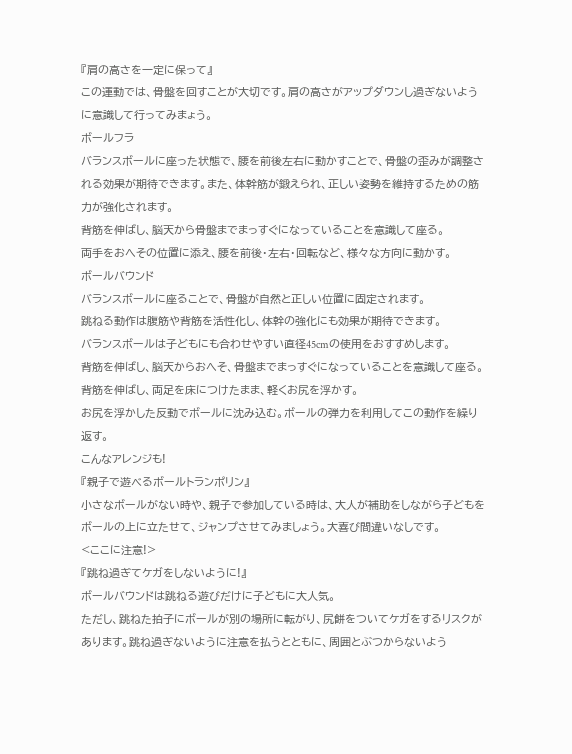『肩の高さを一定に保って』
この運動では、骨盤を回すことが大切です。肩の高さがアップダウンし過ぎないように意識して行ってみまょう。
ボールフラ
バランスボールに座った状態で、腰を前後左右に動かすことで、骨盤の歪みが調整される効果が期待できます。また、体幹筋が鍛えられ、正しい姿勢を維持するための筋力が強化されます。
背筋を伸ばし、脳天から骨盤までまっすぐになっていることを意識して座る。
両手をおへその位置に添え、腰を前後・左右・回転など、様々な方向に動かす。
ボールバウンド
バランスボールに座ることで、骨盤が自然と正しい位置に固定されます。
跳ねる動作は腹筋や背筋を活性化し、体幹の強化にも効果が期待できます。
バランスボールは子どもにも合わせやすい直径45cmの使用をおすすめします。
背筋を伸ばし、脳天からおへそ、骨盤までまっすぐになっていることを意識して座る。
背筋を伸ばし、両足を床につけたまま、軽くお尻を浮かす。
お尻を浮かした反動でボールに沈み込む。ボールの弾力を利用してこの動作を繰り返す。
こんなアレンジも!
『親子で遊べるボールトランポリン』
小さなボールがない時や、親子で参加している時は、大人が補助をしながら子どもをボールの上に立たせて、ジャンプさせてみましょう。大喜び間違いなしです。
<ここに注意!>
『跳ね過ぎてケガをしないように!』
ボールバウンドは跳ねる遊びだけに子どもに大人気。
ただし、跳ねた拍子にボールが別の場所に転がり、尻餅をついてケガをするリスクがあります。跳ね過ぎないように注意を払うとともに、周囲とぶつからないよう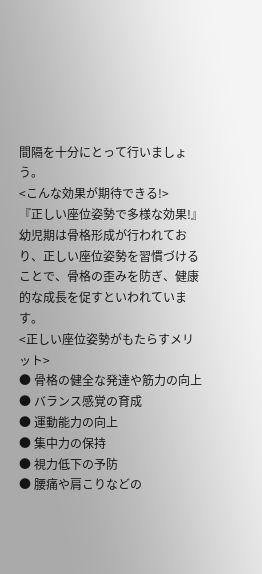間隔を十分にとって行いましょう。
<こんな効果が期待できる!>
『正しい座位姿勢で多様な効果!』
幼児期は骨格形成が行われており、正しい座位姿勢を習慣づけることで、骨格の歪みを防ぎ、健康的な成長を促すといわれています。
<正しい座位姿勢がもたらすメリット>
● 骨格の健全な発達や筋力の向上
● バランス感覚の育成
● 運動能力の向上
● 集中力の保持
● 視力低下の予防
● 腰痛や肩こりなどの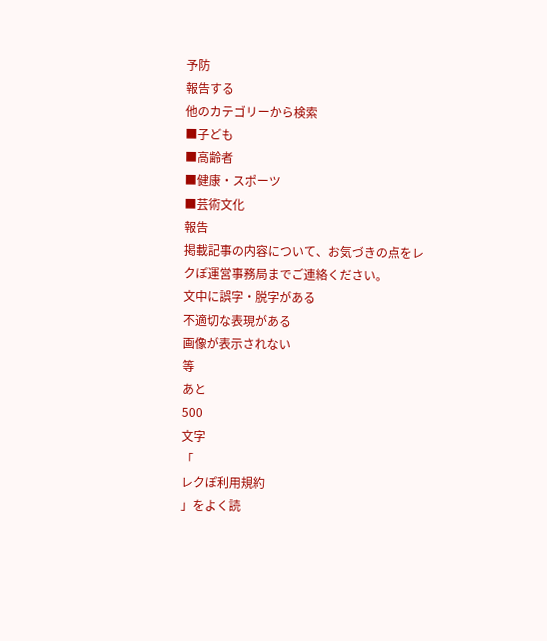予防
報告する
他のカテゴリーから検索
■子ども
■高齢者
■健康・スポーツ
■芸術文化
報告
掲載記事の内容について、お気づきの点をレクぽ運営事務局までご連絡ください。
文中に誤字・脱字がある
不適切な表現がある
画像が表示されない
等
あと
500
文字
「
レクぽ利用規約
」をよく読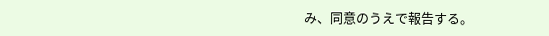み、同意のうえで報告する。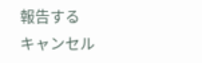報告する
キャンセル